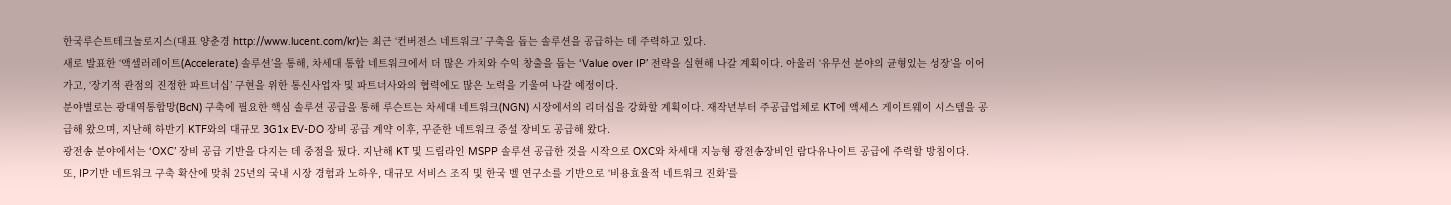한국루슨트테크놀로지스(대표 양춘경 http://www.lucent.com/kr)는 최근 ‘컨버전스 네트워크’ 구축을 돕는 솔루션을 공급하는 데 주력하고 있다.
새로 발표한 ‘액셀러레이트(Accelerate) 솔루션’을 통해, 차세대 통합 네트워크에서 더 많은 가치와 수익 창출을 돕는 ‘Value over IP’ 전략을 실현해 나갈 계획이다. 아울러 ‘유무선 분야의 균형있는 성장’을 이어가고, ‘장기적 관점의 진정한 파트너십’ 구현을 위한 통신사업자 및 파트너사와의 협력에도 많은 노력을 기울여 나갈 예정이다.
분야별로는 광대역통합망(BcN) 구축에 필요한 핵심 솔루션 공급을 통해 루슨트는 차세대 네트워크(NGN) 시장에서의 리더십을 강화할 계획이다. 재작년부터 주공급업체로 KT에 액세스 게이트웨이 시스템을 공급해 왔으며, 지난해 하반기 KTF와의 대규모 3G1x EV-DO 장비 공급 계약 이후, 꾸준한 네트워크 증설 장비도 공급해 왔다.
광전송 분야에서는 ‘OXC’ 장비 공급 기반을 다지는 데 중점을 뒀다. 지난해 KT 및 드림라인 MSPP 솔루션 공급한 것을 시작으로 OXC와 차세대 지능형 광전송장비인 람다유나이트 공급에 주력할 방침이다.
또, IP기반 네트워크 구축 확산에 맞춰 25년의 국내 시장 경험과 노하우, 대규모 서비스 조직 및 한국 벨 연구소를 기반으로 ‘비용효율적 네트워크 진화’를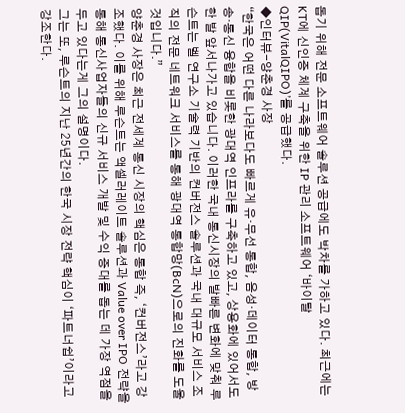돕기 위해 전문 소프트웨어 솔루션 공급에도 박차를 가하고 있다. 최근에는 KT에 신인증 체계 구축을 위한 IP 관리 소프트웨어 ‘바이탈 QIP(VitalQIPO)’를 공급했다.
◆인터뷰-양춘경 사장
“한국은 어떤 다른 나라보다도 빠르게 유·무선 통합, 음성·데이터 통합, 방송·통신 융합을 비롯한 광대역 인프라를 구축하고 있고, 상용화에 있어서도 한 발 앞서나가고 있습니다. 이러한 국내 통신시장의 발빠른 변화에 맞춰 루슨트는 벨 연구소 기술력 기반의 컨버전스 솔루션과 국내 대규모 서비스 조직의 전문 네트워크 서비스를 통해 광대역 통합망(BcN)으로의 진화를 도울 것입니다.”
양춘경 사장은 최근 전세계 통신 시장의 핵심은 통합 즉, ‘컨버전스’라고 강조했다. 이를 위해 루슨트는 액셀러레이트 솔루션과 Value over IPO 전략을 통해 통신사업자들의 신규 서비스 개발 및 수익 증대를 돕는 데 가장 역점을 두고 있다는게 그의 설명이다.
그는 또, 루슨트의 지난 25년간의 한국 시장 전략 핵심이 ‘파트너쉽’이라고 강조한다.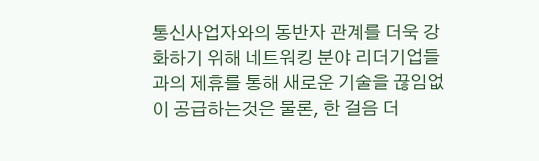통신사업자와의 동반자 관계를 더욱 강화하기 위해 네트워킹 분야 리더기업들과의 제휴를 통해 새로운 기술을 끊임없이 공급하는것은 물론, 한 걸음 더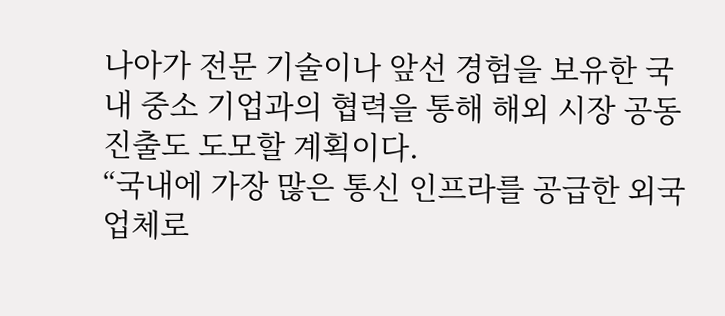나아가 전문 기술이나 앞선 경험을 보유한 국내 중소 기업과의 협력을 통해 해외 시장 공동 진출도 도모할 계획이다.
“국내에 가장 많은 통신 인프라를 공급한 외국업체로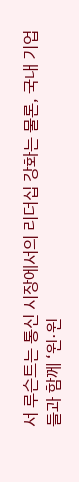서 루슨트는 통신 시장에서의 리더십 강화는 물론, 국내 기업들과 함께 ‘윈·윈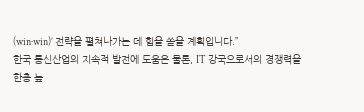(win·win)’ 전략을 펼쳐나가는 데 힘을 쏟을 계획입니다.”
한국 통신산업의 지속적 발전에 도움은 물론, IT 강국으로서의 경쟁력을 한층 높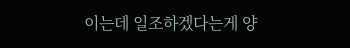이는데 일조하겠다는게 양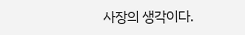사장의 생각이다.